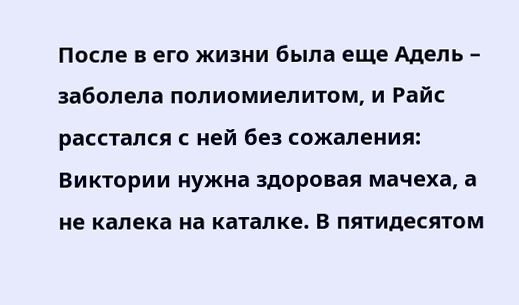После в его жизни была еще Адель – заболела полиомиелитом, и Райс расстался с ней без сожаления: Виктории нужна здоровая мачеха, а не калека на каталке. В пятидесятом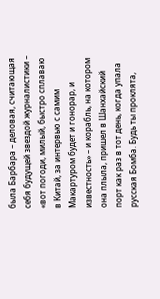была Барбара – деловая, считающая себя будущей звездой журналистики – «вот погоди, милый, быстро сплаваю в Китай, за интервью с самим Макартуром будет и гонорар, и известность» – и корабль, на котором она плыла, пришел в Шанхайский порт как раз в тот день, когда упала русская Бомба. Будь ты проклята,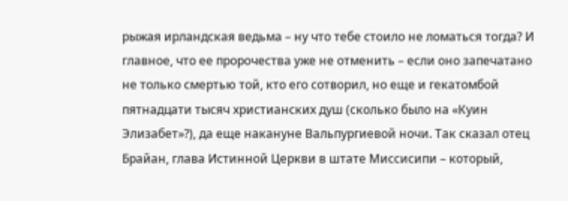рыжая ирландская ведьма – ну что тебе стоило не ломаться тогда? И главное, что ее пророчества уже не отменить – если оно запечатано не только смертью той, кто его сотворил, но еще и гекатомбой пятнадцати тысяч христианских душ (сколько было на «Куин Элизабет»?), да еще накануне Вальпургиевой ночи. Так сказал отец Брайан, глава Истинной Церкви в штате Миссисипи – который,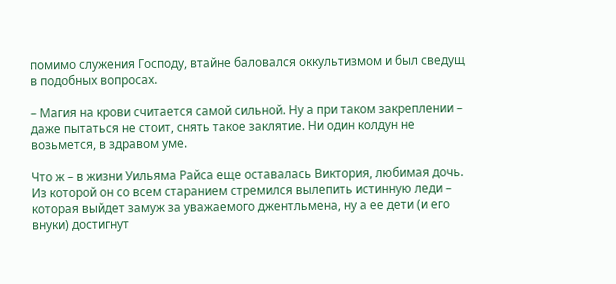помимо служения Господу, втайне баловался оккультизмом и был сведущ в подобных вопросах.

– Магия на крови считается самой сильной. Ну а при таком закреплении – даже пытаться не стоит, снять такое заклятие. Ни один колдун не возьмется, в здравом уме.

Что ж – в жизни Уильяма Райса еще оставалась Виктория, любимая дочь. Из которой он со всем старанием стремился вылепить истинную леди – которая выйдет замуж за уважаемого джентльмена, ну а ее дети (и его внуки) достигнут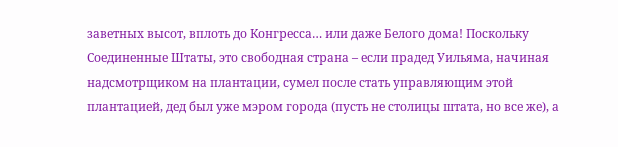заветных высот, вплоть до Конгресса… или даже Белого дома! Поскольку Соединенные Штаты, это свободная страна – если прадед Уильяма, начиная надсмотрщиком на плантации, сумел после стать управляющим этой плантацией, дед был уже мэром города (пусть не столицы штата, но все же), а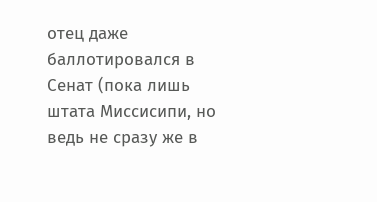отец даже баллотировался в Сенат (пока лишь штата Миссисипи, но ведь не сразу же в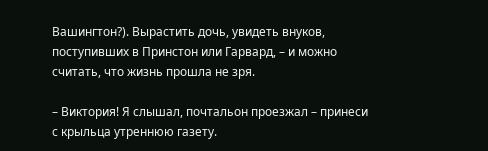Вашингтон?). Вырастить дочь, увидеть внуков, поступивших в Принстон или Гарвард, – и можно считать, что жизнь прошла не зря.

– Виктория! Я слышал, почтальон проезжал – принеси с крыльца утреннюю газету.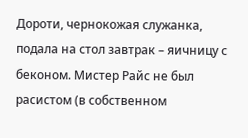Дороти, чернокожая служанка, подала на стол завтрак – яичницу с беконом. Мистер Райс не был расистом (в собственном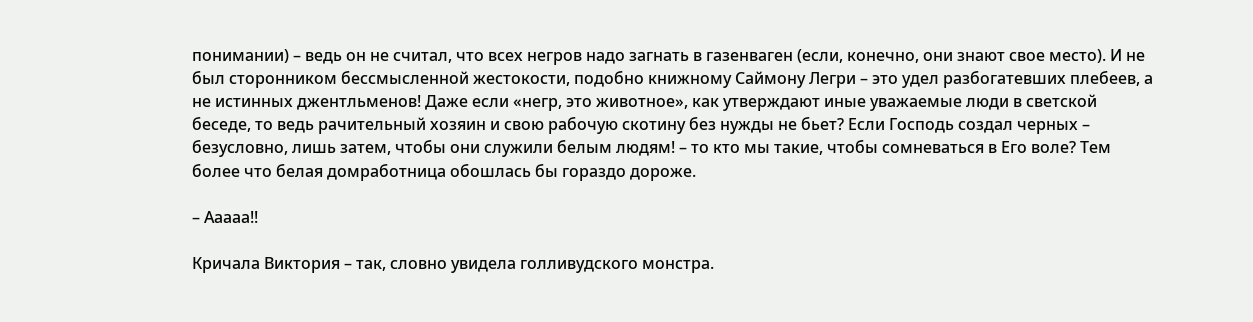понимании) – ведь он не считал, что всех негров надо загнать в газенваген (если, конечно, они знают свое место). И не был сторонником бессмысленной жестокости, подобно книжному Саймону Легри – это удел разбогатевших плебеев, а не истинных джентльменов! Даже если «негр, это животное», как утверждают иные уважаемые люди в светской беседе, то ведь рачительный хозяин и свою рабочую скотину без нужды не бьет? Если Господь создал черных – безусловно, лишь затем, чтобы они служили белым людям! – то кто мы такие, чтобы сомневаться в Его воле? Тем более что белая домработница обошлась бы гораздо дороже.

– Ааааа!!

Кричала Виктория – так, словно увидела голливудского монстра.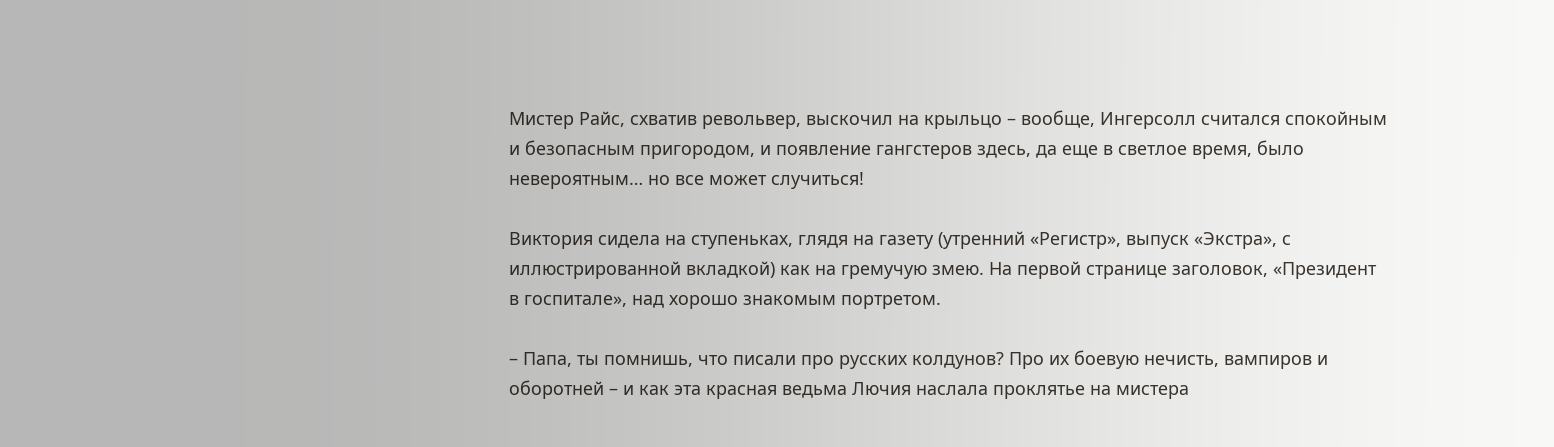Мистер Райс, схватив револьвер, выскочил на крыльцо – вообще, Ингерсолл считался спокойным и безопасным пригородом, и появление гангстеров здесь, да еще в светлое время, было невероятным… но все может случиться!

Виктория сидела на ступеньках, глядя на газету (утренний «Регистр», выпуск «Экстра», с иллюстрированной вкладкой) как на гремучую змею. На первой странице заголовок, «Президент в госпитале», над хорошо знакомым портретом.

– Папа, ты помнишь, что писали про русских колдунов? Про их боевую нечисть, вампиров и оборотней – и как эта красная ведьма Лючия наслала проклятье на мистера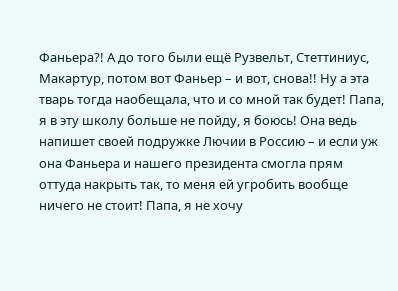Фаньера?! А до того были ещё Рузвельт, Стеттиниус, Макартур, потом вот Фаньер – и вот, снова!! Ну а эта тварь тогда наобещала, что и со мной так будет! Папа, я в эту школу больше не пойду, я боюсь! Она ведь напишет своей подружке Лючии в Россию – и если уж она Фаньера и нашего президента смогла прям оттуда накрыть так, то меня ей угробить вообще ничего не стоит! Папа, я не хочу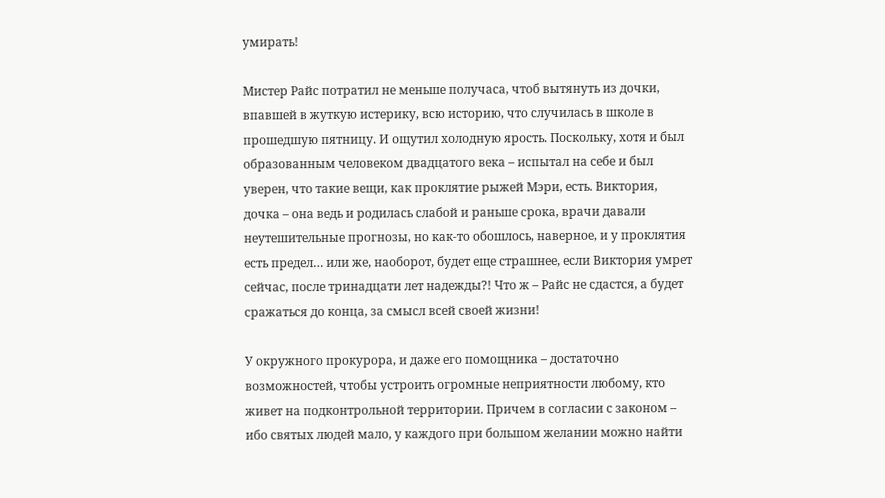умирать!

Мистер Райс потратил не меньше получаса, чтоб вытянуть из дочки, впавшей в жуткую истерику, всю историю, что случилась в школе в прошедшую пятницу. И ощутил холодную ярость. Поскольку, хотя и был образованным человеком двадцатого века – испытал на себе и был уверен, что такие вещи, как проклятие рыжей Мэри, есть. Виктория, дочка – она ведь и родилась слабой и раньше срока, врачи давали неутешительные прогнозы, но как-то обошлось, наверное, и у проклятия есть предел… или же, наоборот, будет еще страшнее, если Виктория умрет сейчас, после тринадцати лет надежды?! Что ж – Райс не сдастся, а будет сражаться до конца, за смысл всей своей жизни!

У окружного прокурора, и даже его помощника – достаточно возможностей, чтобы устроить огромные неприятности любому, кто живет на подконтрольной территории. Причем в согласии с законом – ибо святых людей мало, у каждого при большом желании можно найти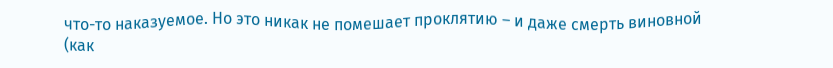что-то наказуемое. Но это никак не помешает проклятию – и даже смерть виновной (как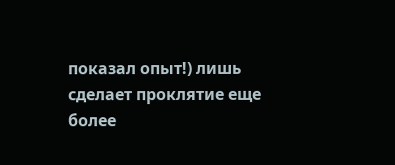показал опыт!) лишь сделает проклятие еще более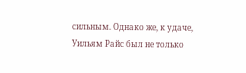сильным. Однако же, к удаче, Уильям Райс был не только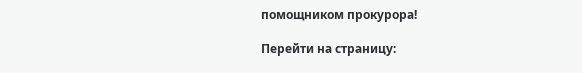помощником прокурора!

Перейти на страницу: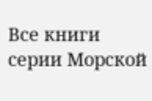Все книги серии Морской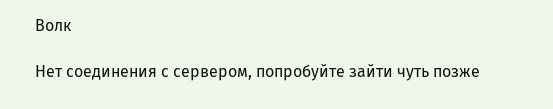Волк

Нет соединения с сервером, попробуйте зайти чуть позже